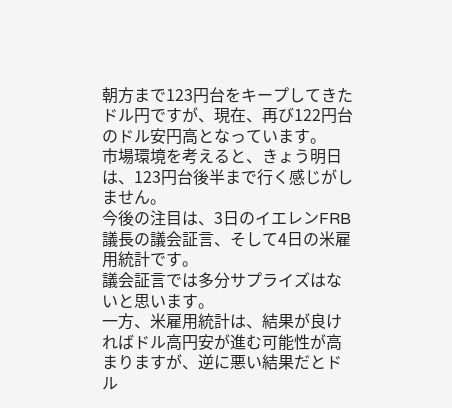朝方まで123円台をキープしてきたドル円ですが、現在、再び122円台のドル安円高となっています。
市場環境を考えると、きょう明日は、123円台後半まで行く感じがしません。
今後の注目は、3日のイエレンFRB議長の議会証言、そして4日の米雇用統計です。
議会証言では多分サプライズはないと思います。
一方、米雇用統計は、結果が良ければドル高円安が進む可能性が高まりますが、逆に悪い結果だとドル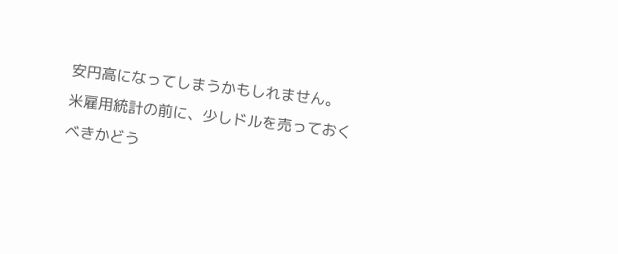安円高になってしまうかもしれません。
米雇用統計の前に、少しドルを売っておくべきかどう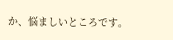か、悩ましいところです。